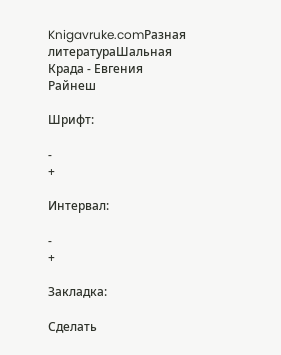Knigavruke.comРазная литератураШальная Крада - Евгения Райнеш

Шрифт:

-
+

Интервал:

-
+

Закладка:

Сделать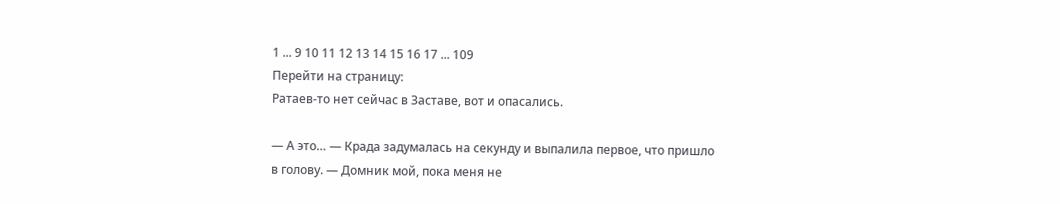1 ... 9 10 11 12 13 14 15 16 17 ... 109
Перейти на страницу:
Ратаев-то нет сейчас в Заставе, вот и опасались.

— А это… — Крада задумалась на секунду и выпалила первое, что пришло в голову. — Домник мой, пока меня не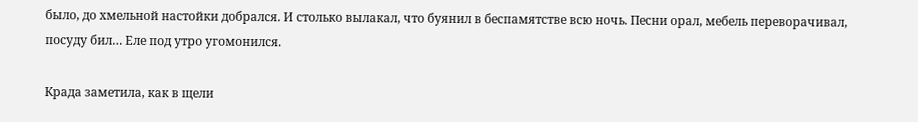было, до хмельной настойки добрался. И столько вылакал, что буянил в беспамятстве всю ночь. Песни орал, мебель переворачивал, посуду бил… Еле под утро угомонился.

Крада заметила, как в щели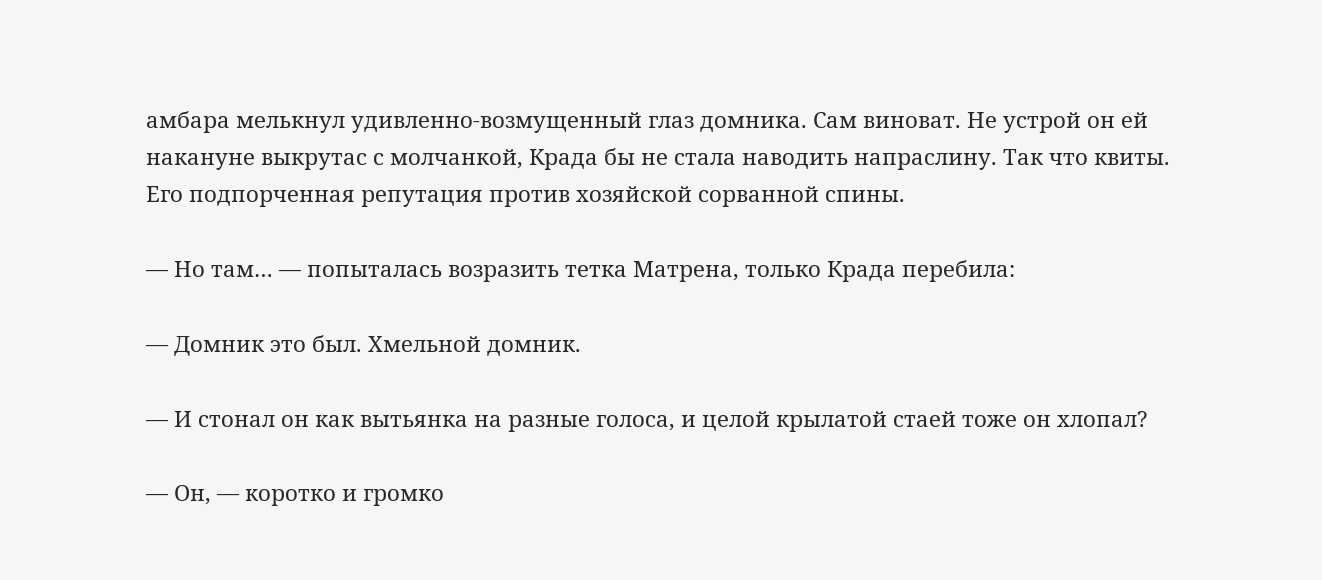амбара мелькнул удивленно-возмущенный глаз домника. Сам виноват. Не устрой он ей накануне выкрутас с молчанкой, Крада бы не стала наводить напраслину. Так что квиты. Его подпорченная репутация против хозяйской сорванной спины.

— Но там… — попыталась возразить тетка Матрена, только Крада перебила:

— Домник это был. Хмельной домник.

— И стонал он как вытьянка на разные голоса, и целой крылатой стаей тоже он хлопал?

— Он, — коротко и громко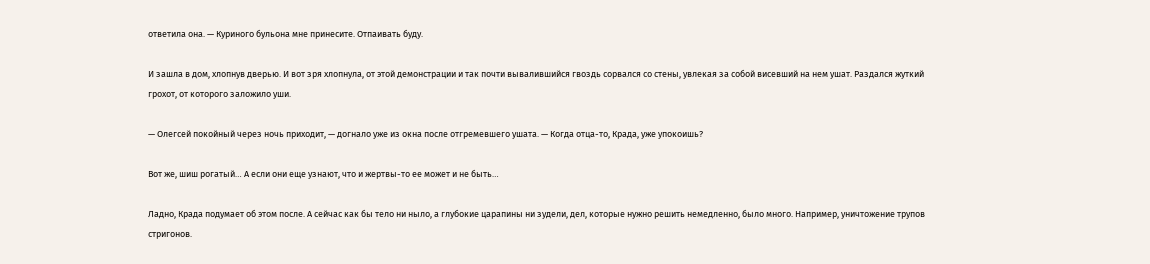ответила она. — Куриного бульона мне принесите. Отпаивать буду.

И зашла в дом, хлопнув дверью. И вот зря хлопнула, от этой демонстрации и так почти вывалившийся гвоздь сорвался со стены, увлекая за собой висевший на нем ушат. Раздался жуткий грохот, от которого заложило уши.

— Олегсей покойный через ночь приходит, — догнало уже из окна после отгремевшего ушата. — Когда отца-то, Крада, уже упокоишь?

Вот же, шиш рогатый… А если они еще узнают, что и жертвы-то ее может и не быть…

Ладно, Крада подумает об этом после. А сейчас как бы тело ни ныло, а глубокие царапины ни зудели, дел, которые нужно решить немедленно, было много. Например, уничтожение трупов стригонов.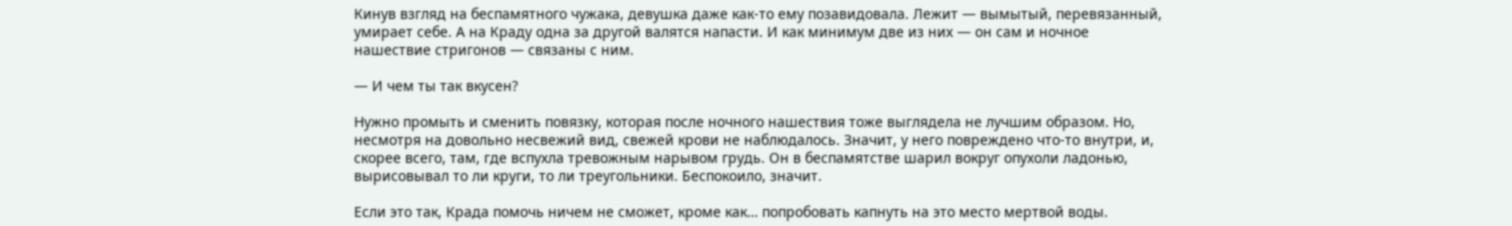Кинув взгляд на беспамятного чужака, девушка даже как-то ему позавидовала. Лежит — вымытый, перевязанный, умирает себе. А на Краду одна за другой валятся напасти. И как минимум две из них — он сам и ночное нашествие стригонов — связаны с ним.

— И чем ты так вкусен?

Нужно промыть и сменить повязку, которая после ночного нашествия тоже выглядела не лучшим образом. Но, несмотря на довольно несвежий вид, свежей крови не наблюдалось. Значит, у него повреждено что-то внутри, и, скорее всего, там, где вспухла тревожным нарывом грудь. Он в беспамятстве шарил вокруг опухоли ладонью, вырисовывал то ли круги, то ли треугольники. Беспокоило, значит.

Если это так, Крада помочь ничем не сможет, кроме как… попробовать капнуть на это место мертвой воды.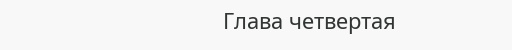Глава четвертая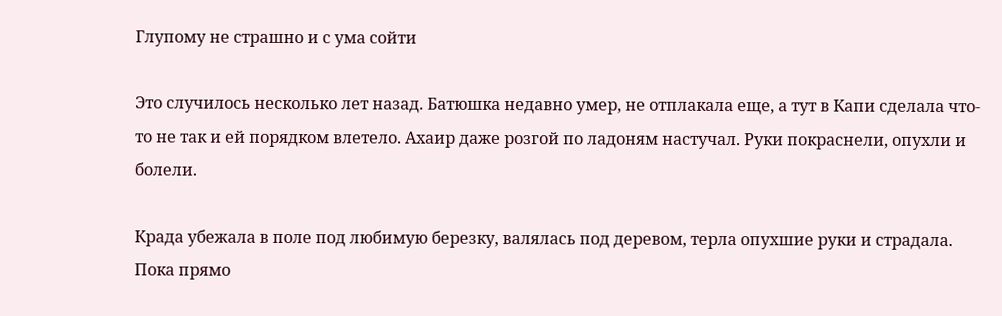Глупому не страшно и с ума сойти

Это случилось несколько лет назад. Батюшка недавно умер, не отплакала еще, а тут в Капи сделала что-то не так и ей порядком влетело. Ахаир даже розгой по ладоням настучал. Руки покраснели, опухли и болели.

Крада убежала в поле под любимую березку, валялась под деревом, терла опухшие руки и страдала. Пока прямо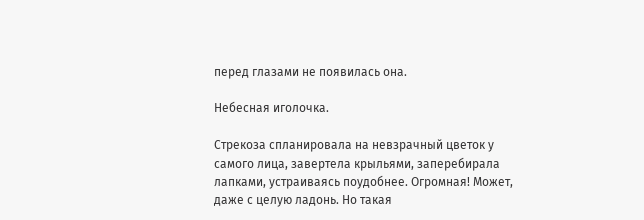перед глазами не появилась она.

Небесная иголочка.

Стрекоза спланировала на невзрачный цветок у самого лица, завертела крыльями, заперебирала лапками, устраиваясь поудобнее. Огромная! Может, даже с целую ладонь. Но такая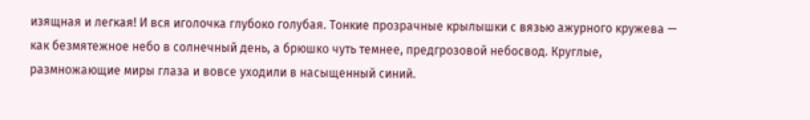изящная и легкая! И вся иголочка глубоко голубая. Тонкие прозрачные крылышки с вязью ажурного кружева — как безмятежное небо в солнечный день, а брюшко чуть темнее, предгрозовой небосвод. Круглые, размножающие миры глаза и вовсе уходили в насыщенный синий.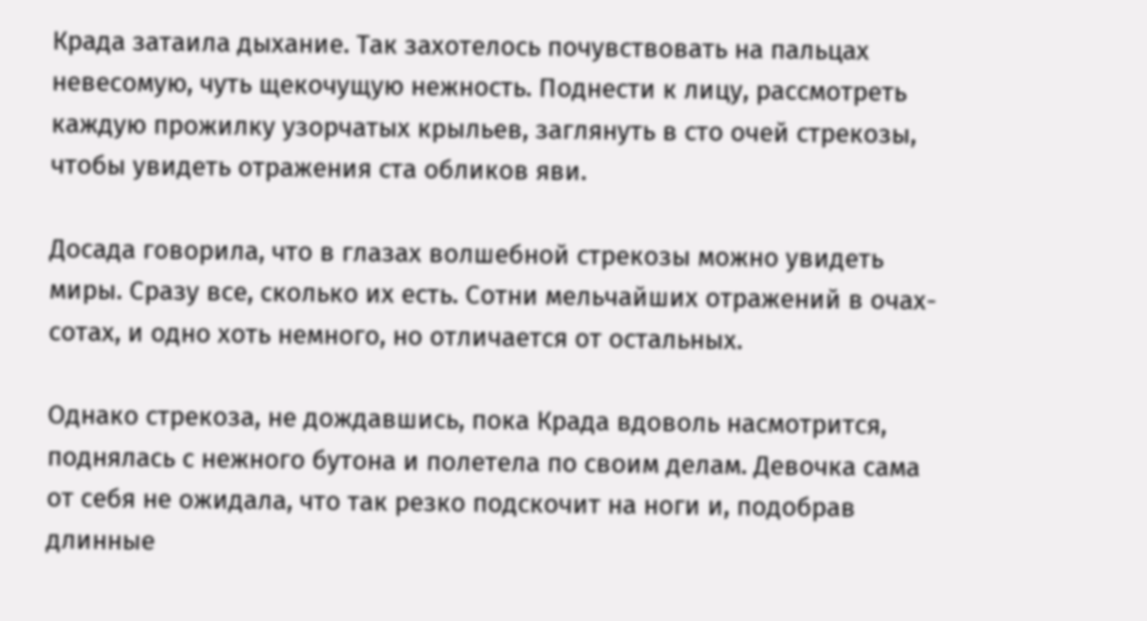Крада затаила дыхание. Так захотелось почувствовать на пальцах невесомую, чуть щекочущую нежность. Поднести к лицу, рассмотреть каждую прожилку узорчатых крыльев, заглянуть в сто очей стрекозы, чтобы увидеть отражения ста обликов яви.

Досада говорила, что в глазах волшебной стрекозы можно увидеть миры. Сразу все, сколько их есть. Сотни мельчайших отражений в очах-сотах, и одно хоть немного, но отличается от остальных.

Однако стрекоза, не дождавшись, пока Крада вдоволь насмотрится, поднялась с нежного бутона и полетела по своим делам. Девочка сама от себя не ожидала, что так резко подскочит на ноги и, подобрав длинные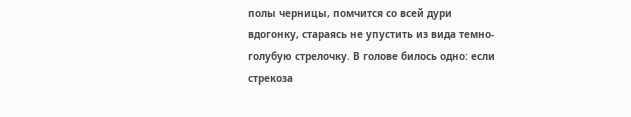полы черницы, помчится со всей дури вдогонку, стараясь не упустить из вида темно-голубую стрелочку. В голове билось одно: если стрекоза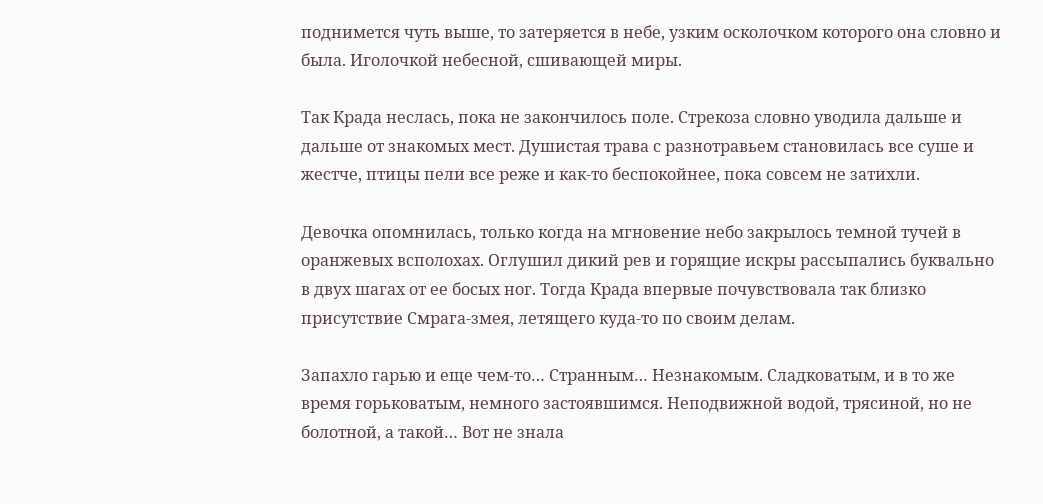поднимется чуть выше, то затеряется в небе, узким осколочком которого она словно и была. Иголочкой небесной, сшивающей миры.

Так Крада неслась, пока не закончилось поле. Стрекоза словно уводила дальше и дальше от знакомых мест. Душистая трава с разнотравьем становилась все суше и жестче, птицы пели все реже и как-то беспокойнее, пока совсем не затихли.

Девочка опомнилась, только когда на мгновение небо закрылось темной тучей в оранжевых всполохах. Оглушил дикий рев и горящие искры рассыпались буквально в двух шагах от ее босых ног. Тогда Крада впервые почувствовала так близко присутствие Смрага-змея, летящего куда-то по своим делам.

Запахло гарью и еще чем-то… Странным… Незнакомым. Сладковатым, и в то же время горьковатым, немного застоявшимся. Неподвижной водой, трясиной, но не болотной, а такой… Вот не знала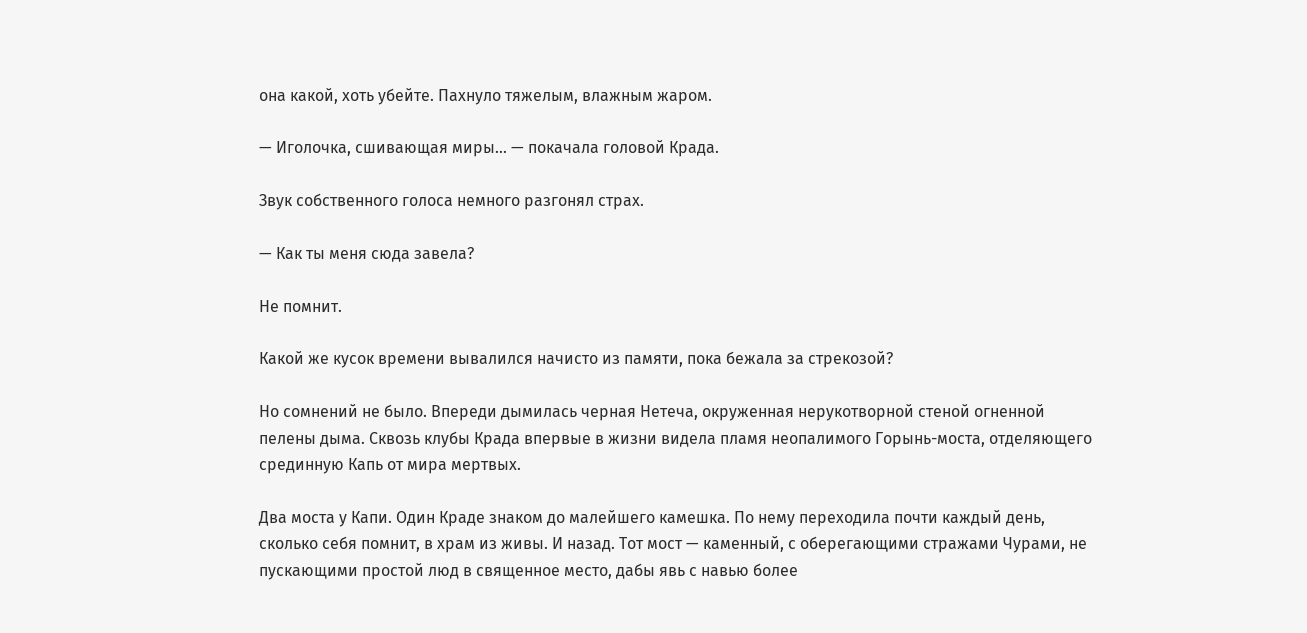она какой, хоть убейте. Пахнуло тяжелым, влажным жаром.

— Иголочка, сшивающая миры… — покачала головой Крада.

Звук собственного голоса немного разгонял страх.

— Как ты меня сюда завела?

Не помнит.

Какой же кусок времени вывалился начисто из памяти, пока бежала за стрекозой?

Но сомнений не было. Впереди дымилась черная Нетеча, окруженная нерукотворной стеной огненной пелены дыма. Сквозь клубы Крада впервые в жизни видела пламя неопалимого Горынь-моста, отделяющего срединную Капь от мира мертвых.

Два моста у Капи. Один Краде знаком до малейшего камешка. По нему переходила почти каждый день, сколько себя помнит, в храм из живы. И назад. Тот мост — каменный, с оберегающими стражами Чурами, не пускающими простой люд в священное место, дабы явь с навью более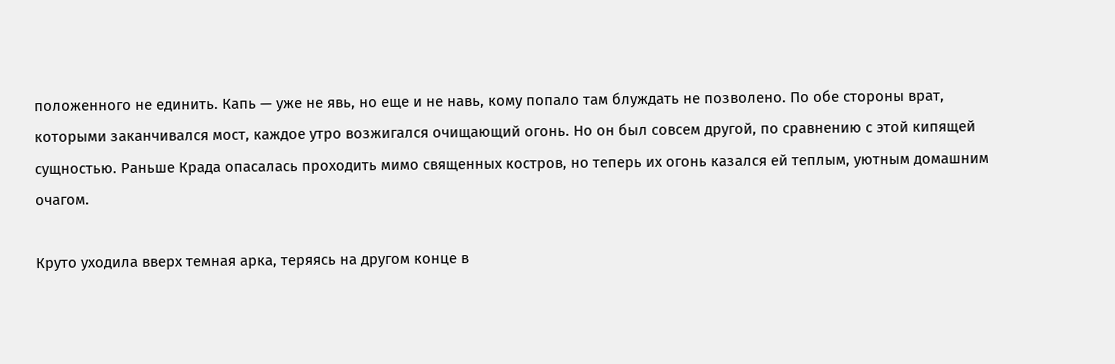положенного не единить. Капь — уже не явь, но еще и не навь, кому попало там блуждать не позволено. По обе стороны врат, которыми заканчивался мост, каждое утро возжигался очищающий огонь. Но он был совсем другой, по сравнению с этой кипящей сущностью. Раньше Крада опасалась проходить мимо священных костров, но теперь их огонь казался ей теплым, уютным домашним очагом.

Круто уходила вверх темная арка, теряясь на другом конце в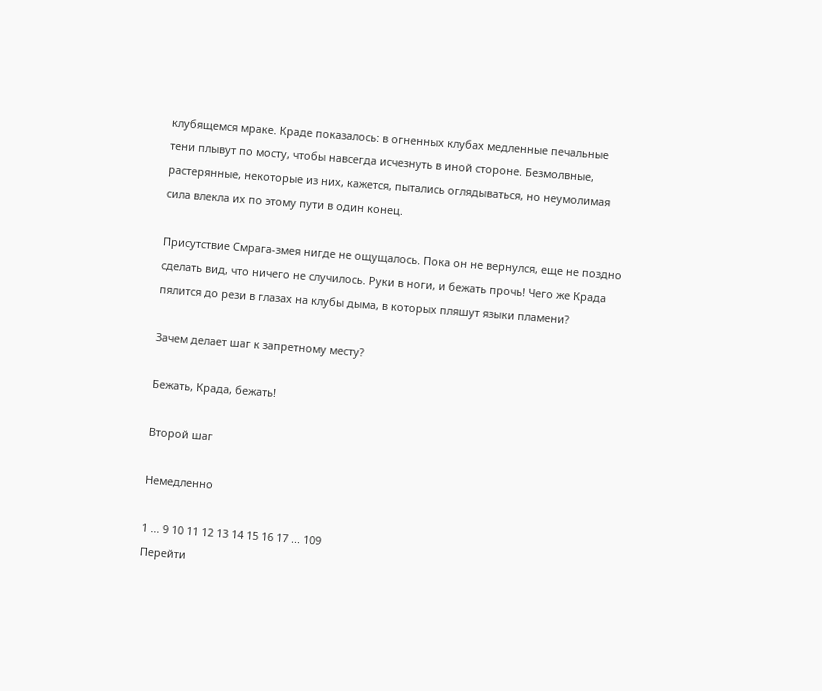клубящемся мраке. Краде показалось: в огненных клубах медленные печальные тени плывут по мосту, чтобы навсегда исчезнуть в иной стороне. Безмолвные, растерянные, некоторые из них, кажется, пытались оглядываться, но неумолимая сила влекла их по этому пути в один конец.

Присутствие Смрага-змея нигде не ощущалось. Пока он не вернулся, еще не поздно сделать вид, что ничего не случилось. Руки в ноги, и бежать прочь! Чего же Крада пялится до рези в глазах на клубы дыма, в которых пляшут языки пламени?

Зачем делает шаг к запретному месту?

Бежать, Крада, бежать!

Второй шаг

Немедленно

1 ... 9 10 11 12 13 14 15 16 17 ... 109
Перейти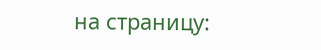на страницу: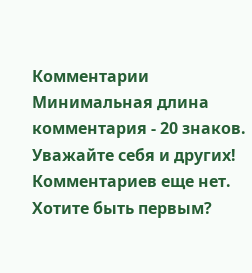Комментарии
Минимальная длина комментария - 20 знаков. Уважайте себя и других!
Комментариев еще нет. Хотите быть первым?